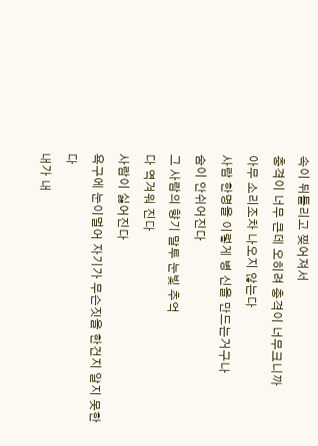속이 뒤틀리고 찢어져서
충격이 너무 큰데 오히려 충격이 너무크니까
아무 소리조차 나오지 않는다
사람 한명을 이렇게 병 신을 만드는거구나
숨이 안쉬어진다
그 사람의 향기 말투 눈빛 추억
다 역겨워 진다
사람이 싫어진다
욕구에 눈이멀어 자기가 무슨짓을 한건지 알지 못한다
내가 내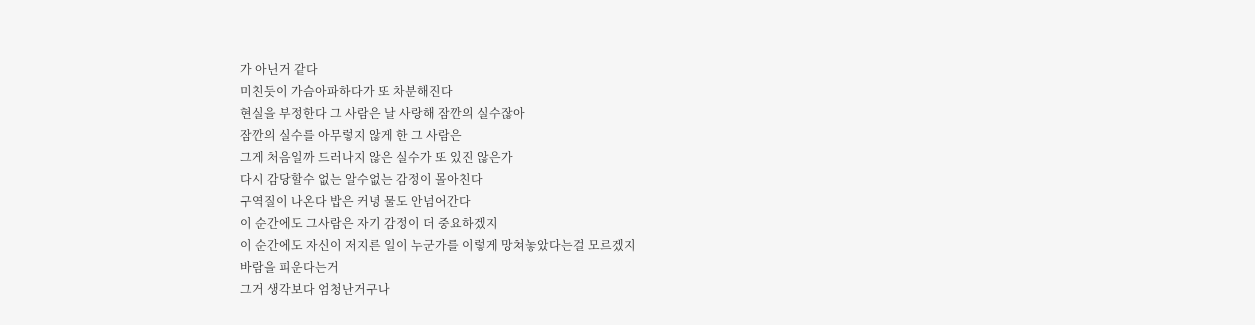가 아닌거 같다
미친듯이 가슴아파하다가 또 차분해진다
현실을 부정한다 그 사람은 날 사랑해 잠깐의 실수잖아
잠깐의 실수를 아무렇지 않게 한 그 사람은
그게 처음일까 드러나지 않은 실수가 또 있진 않은가
다시 감당할수 없는 알수없는 감정이 몰아친다
구역질이 나온다 밥은 커녕 물도 안넘어간다
이 순간에도 그사람은 자기 감정이 더 중요하겠지
이 순간에도 자신이 저지른 일이 누군가를 이렇게 망쳐놓았다는걸 모르겠지
바람을 피운다는거
그거 생각보다 엄청난거구나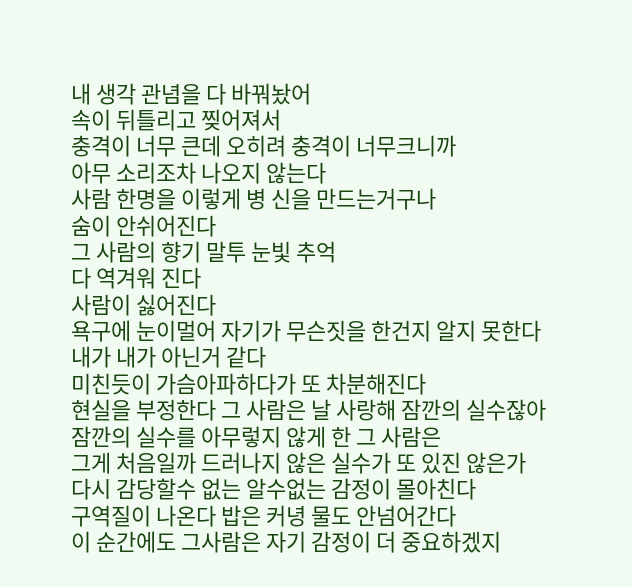내 생각 관념을 다 바꿔놨어
속이 뒤틀리고 찢어져서
충격이 너무 큰데 오히려 충격이 너무크니까
아무 소리조차 나오지 않는다
사람 한명을 이렇게 병 신을 만드는거구나
숨이 안쉬어진다
그 사람의 향기 말투 눈빛 추억
다 역겨워 진다
사람이 싫어진다
욕구에 눈이멀어 자기가 무슨짓을 한건지 알지 못한다
내가 내가 아닌거 같다
미친듯이 가슴아파하다가 또 차분해진다
현실을 부정한다 그 사람은 날 사랑해 잠깐의 실수잖아
잠깐의 실수를 아무렇지 않게 한 그 사람은
그게 처음일까 드러나지 않은 실수가 또 있진 않은가
다시 감당할수 없는 알수없는 감정이 몰아친다
구역질이 나온다 밥은 커녕 물도 안넘어간다
이 순간에도 그사람은 자기 감정이 더 중요하겠지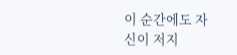이 순간에도 자신이 저지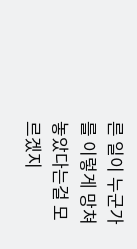른 일이 누군가를 이렇게 망쳐놓았다는걸 모르겠지